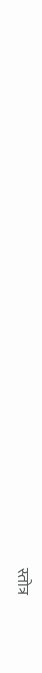स्तोत्र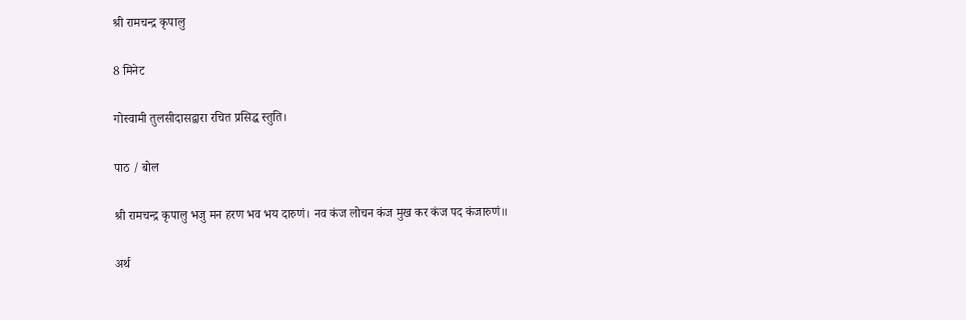श्री रामचन्द्र कृपालु

8 मिनेट

गोस्वामी तुलसीदासद्वारा रचित प्रसिद्ध स्तुति।

पाठ / बोल

श्री रामचन्द्र कृपालु भजु मन हरण भव भय दारुणं। नव कंज लोचन कंज मुख कर कंज पद कंजारुणं॥

अर्थ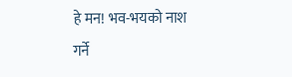हे मन! भव-भयको नाश गर्ने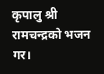कृपालु श्री रामचन्द्रको भजन गर।